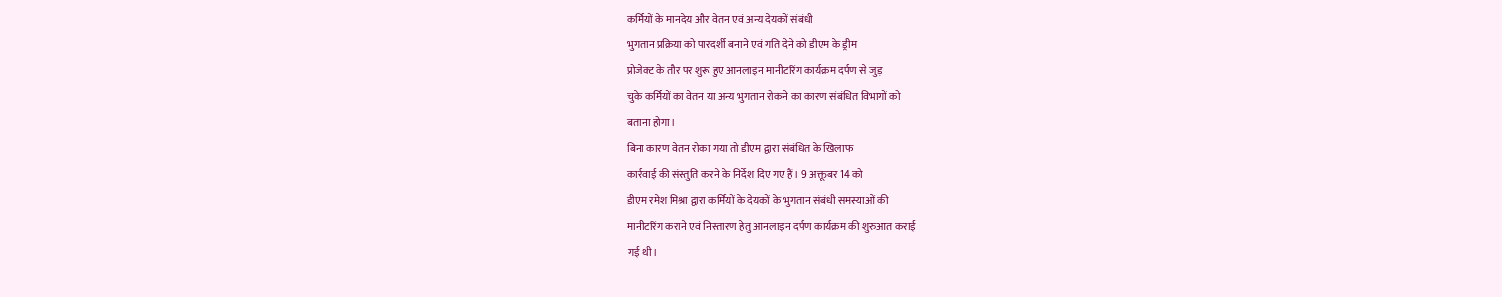कर्मियों के मानदेय और वेतन एवं अन्य देयकों संबंधी
भुगतान प्रक्रिया को पारदर्शी बनाने एवं गति देने को डीएम के ड्रीम
प्रोजेक्ट के तौर पर शुरू हुए आनलाइन मानीटरिंग कार्यक्रम दर्पण से जुड़
चुके कर्मियों का वेतन या अन्य भुगतान रोकने का कारण संबंधित विभागों को
बताना होगा।
बिना कारण वेतन रोका गया तो डीएम द्वारा संबंधित के खिलाफ
कार्रवाई की संस्तुति करने के निर्देश दिए गए हैं। 9 अक्तूबर 14 को
डीएम रमेश मिश्रा द्वारा कर्मियों के देयकों के भुगतान संबंधी समस्याओं की
मानीटरिंग कराने एवं निस्तारण हेतु आनलाइन दर्पण कार्यक्रम की शुरुआत कराई
गई थी।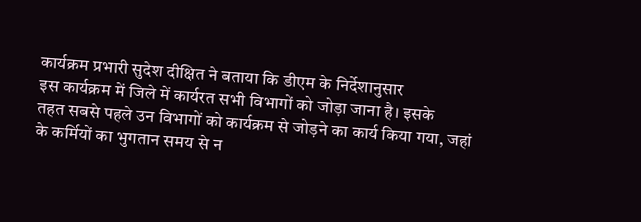कार्यक्रम प्रभारी सुदेश दीक्षित ने बताया कि डीएम के निर्देशानुसार
इस कार्यक्रम में जिले में कार्यरत सभी विभागों को जोड़ा जाना है। इसके
तहत सबसे पहले उन विभागों को कार्यक्रम से जोड़ने का कार्य किया गया, जहां
के कर्मियों का भुगतान समय से न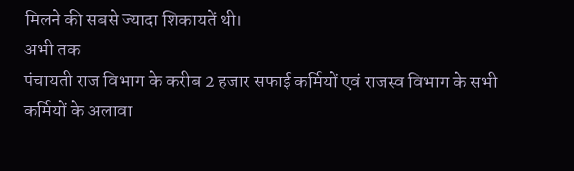मिलने की सबसे ज्यादा शिकायतें थी।
अभी तक
पंचायती राज विभाग के करीब 2 हजार सफाई कर्मियों एवं राजस्व विभाग के सभी
कर्मियों के अलावा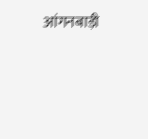आंगनबाड़ी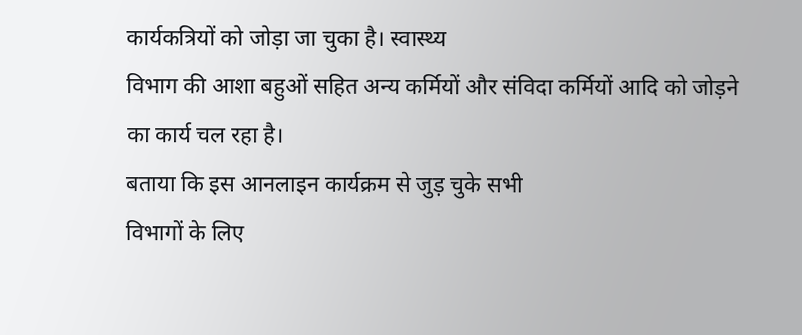कार्यकत्रियों को जोड़ा जा चुका है। स्वास्थ्य
विभाग की आशा बहुओं सहित अन्य कर्मियों और संविदा कर्मियों आदि को जोड़ने
का कार्य चल रहा है।
बताया कि इस आनलाइन कार्यक्रम से जुड़ चुके सभी
विभागों के लिए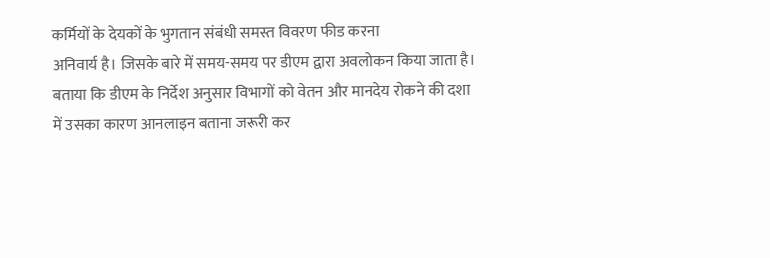कर्मियों के देयकों के भुगतान संबंधी समस्त विवरण फीड करना
अनिवार्य है। जिसके बारे में समय-समय पर डीएम द्वारा अवलोकन किया जाता है।
बताया कि डीएम के निर्देश अनुसार विभागों को वेतन और मानदेय रोकने की दशा
में उसका कारण आनलाइन बताना जरूरी कर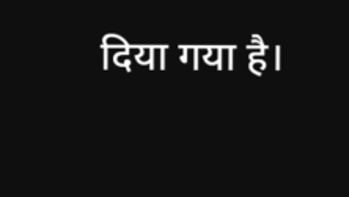दिया गया है।